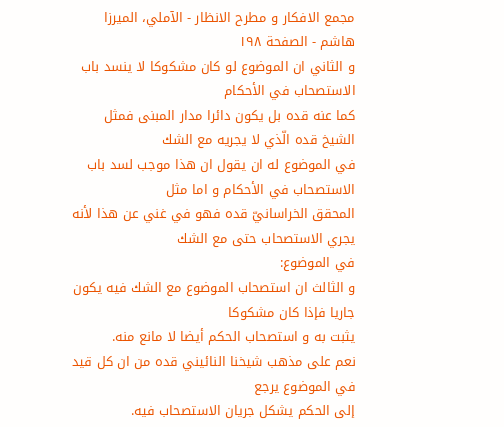مجمع الافكار و مطرح الانظار - الآملي، الميرزا هاشم - الصفحة ١٩٨
و الثاني ان الموضوع لو كان مشكوكا لا ينسد باب الاستصحاب في الأحكام
كما عنه قده بل يكون دائرا مدار المبنى فمثل الشيخ قده الّذي لا يجريه مع الشك
في الموضوع له ان يقول ان هذا موجب لسد باب الاستصحاب في الأحكام و اما مثل
المحقق الخراسانيّ قده فهو في غني عن هذا لأنه يجري الاستصحاب حتى مع الشك
في الموضوع:
و الثالث ان استصحاب الموضوع مع الشك فيه يكون جاريا فإذا كان مشكوكا
يثبت به و استصحاب الحكم أيضا لا مانع منه.
نعم على مذهب شيخنا النائيني قده من ان كل قيد في الموضوع يرجع
إلى الحكم يشكل جريان الاستصحاب فيه.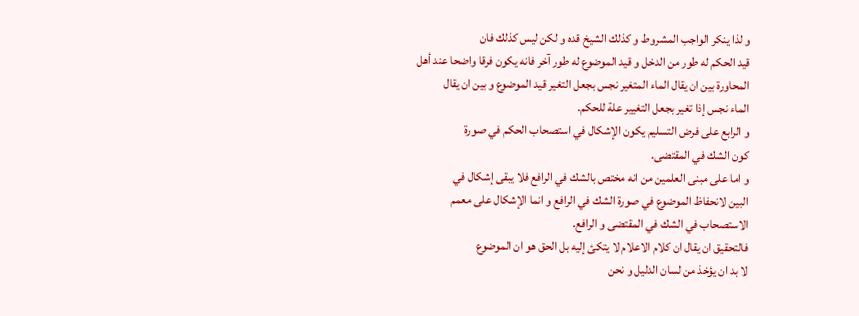و لذا ينكر الواجب المشروط و كذلك الشيخ قده و لكن ليس كذلك فان
قيد الحكم له طور من الدخل و قيد الموضوع له طور آخر فانه يكون فرقا واضحا عند أهل
المحاورة بين ان يقال الماء المتغير نجس بجعل التغير قيد الموضوع و بين ان يقال
الماء نجس إذا تغير بجعل التغيير علة للحكم.
و الرابع على فرض التسليم يكون الإشكال في استصحاب الحكم في صورة
كون الشك في المقتضى.
و اما على مبنى العلمين من انه مختص بالشك في الرافع فلا يبقى إشكال في
البين لانحفاظ الموضوع في صورة الشك في الرافع و انما الإشكال على معمم
الاستصحاب في الشك في المقتضى و الرافع.
فالتحقيق ان يقال ان كلام الاعلام لا يتكئ إليه بل الحق هو ان الموضوع
لا بد ان يؤخذ من لسان الدليل و نحن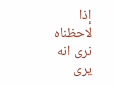إذا لاحظناه نرى انه يرى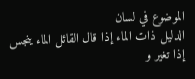الموضوع في لسان
الدليل ذات الماء إذا قال القائل الماء ينجس إذا تغير و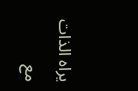يراه الذات مع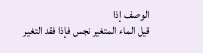الوصف إذا
قيل الماء المتغير نجس فإذا فقد التغير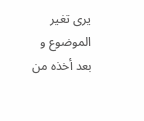يرى تغير الموضوع و بعد أخذه من